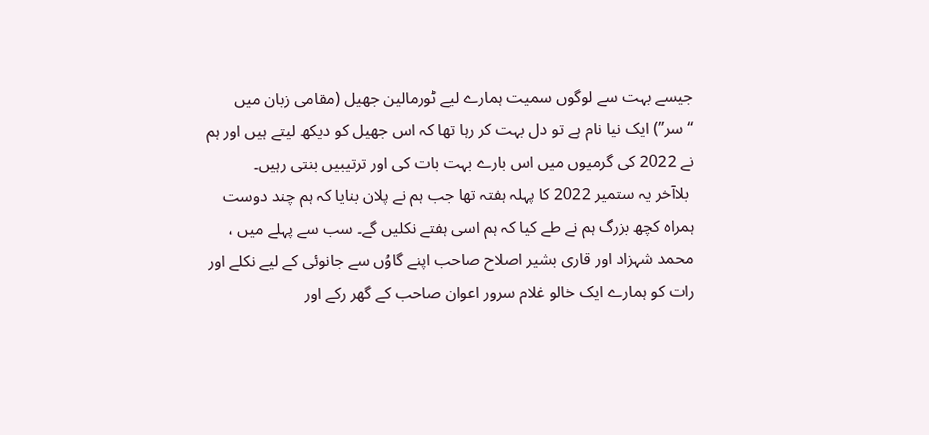جیسے بہت سے لوگوں سمیت ہمارے لیے ٹورمالین جھیل (مقامی زبان میں “سر”) ایک نیا نام ہے تو دل بہت کر رہا تھا کہ اس جھیل کو دیکھ لیتے ہیں اور ہم نے 2022 کی گرمیوں میں اس بارے بہت بات کی اور ترتیبیں بنتی رہیں۔
 بلاآخر یہ ستمیر 2022 کا پہلہ ہفتہ تھا جب ہم نے پلان بنایا کہ ہم چند دوست ہمراہ کچھ بزرگ ہم نے طے کیا کہ ہم اسی ہفتے نکلیں گے۔ سب سے پہلے میں ، محمد شہزاد اور قاری بشیر اصلاح صاحب اپنے گاوُں سے جانوئی کے لیے نکلے اور رات کو ہمارے ایک خالو غلام سرور اعوان صاحب کے گھر رکے اور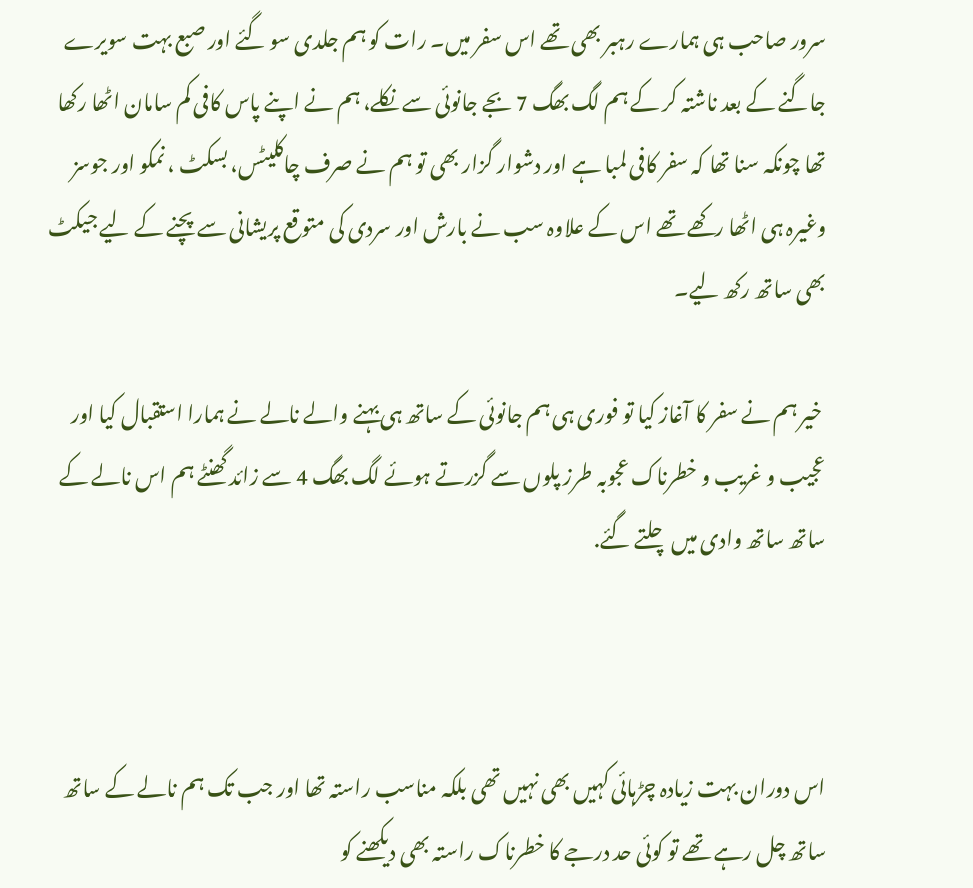سرور صاحب ہی ہمارے رہبر بھی تھے اس سفر میں۔ رات کو ہم جلدی سو گئے اور صبع بہت سویرے جاگنے کے بعد ناشتہ کر کے ہم لگ بھگ 7 بجے جانوئی سے نکلے، ہم نے اپنے پاس کافی کم سامان اٹھا رکھا تھا چونکہ سنا تھا کہ سفر کافی لمبا ہے اور دشوار گزار بھی تو ہم نے صرف چاکلیٹس، بسکٹ ، نمکو اور جوسز وغیرہ ہی اٹھا رکھے تھے اس کے علاوہ سب نے بارش اور سردی کی متوقع پریشانی سے پچنے کے لیے جیکٹ بھی ساتھ رکھ لیے۔

 خیر ہم نے سفر کا آغاز کیا تو فوری ہی ہم جانوئی کے ساتھ ہی بہنے والے نالے نے ہمارا استقبال کیا اور عجیب و غریب و خطرناک عجوبہ طرز پلوں سے گزرتے ہوئے لگ بھگ 4 سے زائد گھنٹے ہم اس نالے کے ساتھ ساتھ وادی میں چلتے گئے.



اس دوران بہت زیادہ چڑہائی کہیں بھی نہیں تھی بلکہ مناسب راستہ تھا اور جب تک ہم نالے کے ساتھ ساتھ چل رہے تھے تو کوئی حد درجے کا خطرناک راستہ بھی دیکھنے کو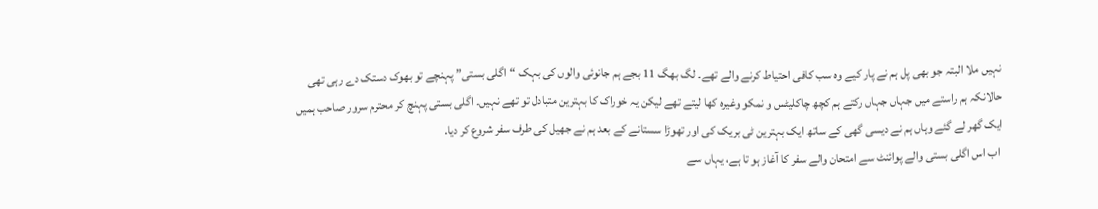نہیں ملا البتہ جو بھی پل ہم نے پار کیے وہ سب کافی احتیاط کرنے والے تھے۔ لگ بھگ 11 بجے ہم جانوئی والوں کی بہک “اگلی بستی” پہنچے تو بھوک دستک دے رہی تھی حالانکہ ہم راستے میں جہاں جہاں رکتے ہم کچھ چاکلیٹس و نمکو وغیرہ کھا لیتے تھے لیکن یہ خوراک کا بہترین متبادل تو تھے نہیں۔ اگلی بستی پہنچ کر محترم سرور صاحب ہمیں ایک گھر لے گئے وہاں ہم نے دیسی گھی کے ساتھ ایک بہترین ٹی بریک کی اور تھوڑا سستانے کے بعد ہم نے جھیل کی طرف سفر شروع کر دیا.
 اب اس اگلی بستی والے پوائنٹ سے امتحان والے سفر کا آغاز ہو تا ہے، یہاں سے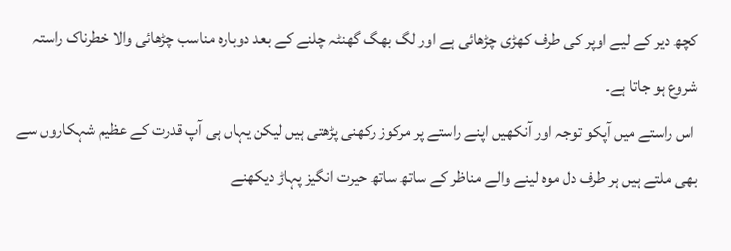کچھ دیر کے لیے اوپر کی طرف کھڑی چڑھائی ہے اور لگ بھگ گھنٹہ چلنے کے بعد دوبارہ مناسب چڑھائی والا خطرناک راستہ شروع ہو جاتا ہے۔
 اس راستے میں آپکو توجہ اور آنکھیں اپنے راستے پر مرکوز رکھنی پڑھتی ہیں لیکن یہاں ہی آپ قدرت کے عظیم شہکاروں سے بھی ملتے ہیں ہر طرف دل موہ لینے والے مناظر کے ساتھ ساتھ حیرت انگیز پہاڑ دیکھنے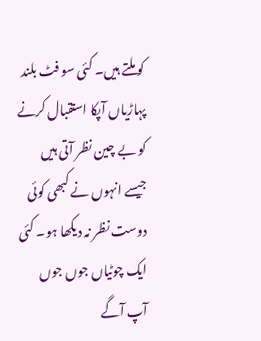کو ملتے ہیں۔ کئی سو فٹ بلند پہاڑیاں آپکا استقبال کرنے کو بے چین نظر آتی ہیں جیسے انہوں نے کبھی کوئی دوست نظر نہ دیکھا ہو۔ کئی ایک چوٹیاں جوں جوں آپ آگے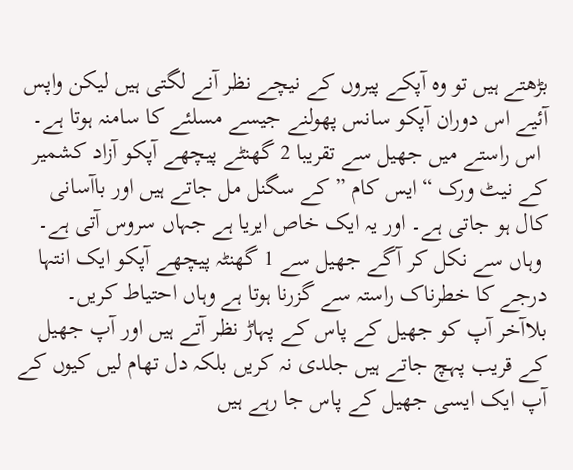بڑھتے ہیں تو وہ آپکے پیروں کے نیچے نظر آنے لگتی ہیں لیکن واپس آئیے اس دوران آپکو سانس پھولنے جیسے مسلئے کا سامنہ ہوتا ہے۔
 اس راستے میں جھیل سے تقریبا 2 گھنٹے پیچھے آپکو آزاد کشمیر کے نیٹ ورک “ایس کام ” کے سگنل مل جاتے ہیں اور باآسانی کال ہو جاتی ہے۔ اور یہ ایک خاص ایریا ہے جہاں سروس آتی ہے۔
 وہاں سے نکل کر آگے جھیل سے 1 گھنٹہ پیچھے آپکو ایک انتہا درجے کا خطرناک راستہ سے گزرنا ہوتا ہے وہاں احتیاط کریں۔ بلاآخر آپ کو جھیل کے پاس کے پہاڑ نظر آتے ہیں اور آپ جھیل کے قریب پہچ جاتے ہیں جلدی نہ کریں بلکہ دل تھام لیں کیوں کے آپ ایک ایسی جھیل کے پاس جا رہے ہیں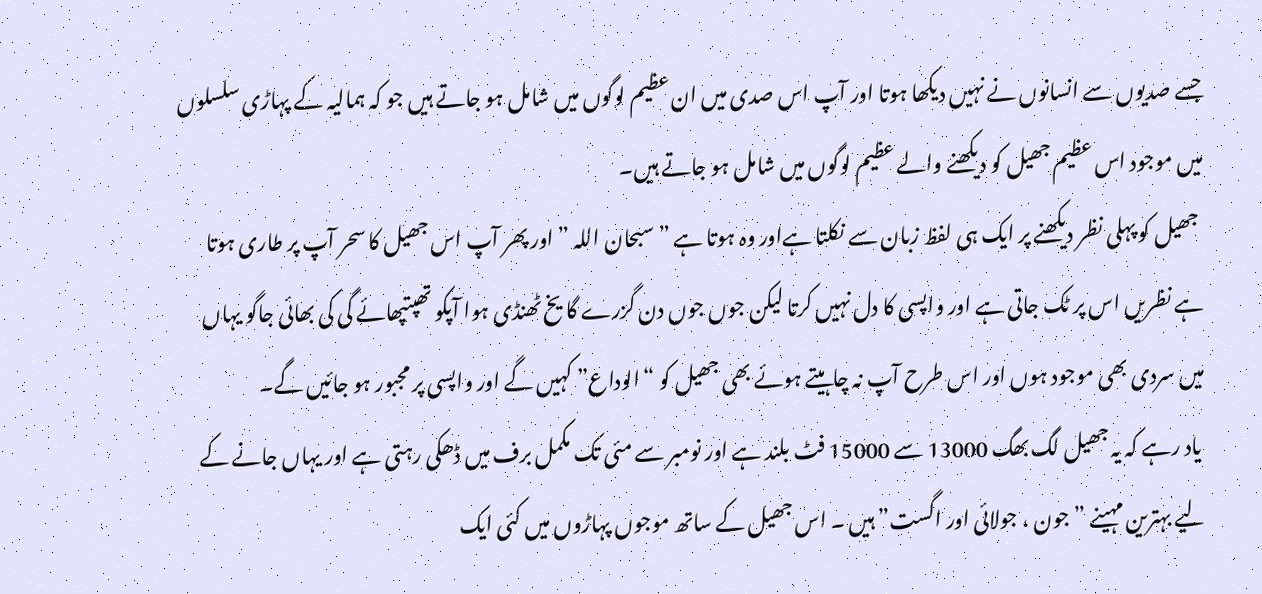جسے صدیوں سے انسانوں نے نہیں دیکھا ہوتا اور آپ اس صدی میں ان عظیم لوگوں میں شامل ہو جاتے ہیں جو کہ ہمالیہ کے پہاڑی سلسلوں میں موجود اس عظیم جھیل کو دیکھنے والے عظیم لوگوں میں شامل ہو جاتے ہیں۔
 جھیل کو پہلی نظر دیکھنے پر ایک ہی لفظ زبان سے نکلتا ہےاور وہ ہوتا ہے ” سبحان اللہ ” اور پھر آپ اس جھیل کا سحر آپ پر طاری ہوتا ہے نظریں اس پر ٹک جاتی ہے اور واپسی کا دل نہیں کرتا لیکن جوں جوں دن گزرے گا یخ ٹھنڈی ہوا آپکو تھپتپھائے گی کی بھائی جاگو یہاں میں سردی بھی موجود ہوں اور اس طرح آپ نہ چاہیتے ہوئے بھی جھیل کو “الوداع” کہیں گے اور واپسی پر مجبور ہو جائیں گے۔
 یاد رہے کہ یہ جھیل لگ بھگ 13000 سے 15000 فٹ بلند ہے اور نومبر سے مئی تک مکمل برف میں ڈھکی رہتی ہے اور یہاں جانے کے لیے بہترین مہینے ” جون ، جولائی اور اگست” ہیں ۔ اس جھیل کے ساتھ موجوں پہاڑوں میں کئی ایک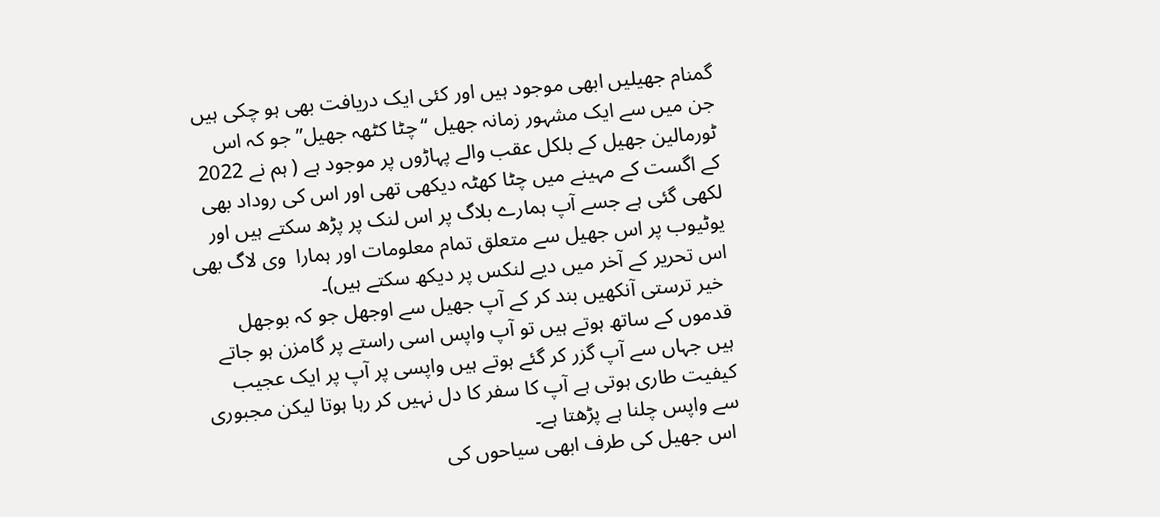گمنام جھیلیں ابھی موجود ہیں اور کئی ایک دریافت بھی ہو چکی ہیں جن میں سے ایک مشہور زمانہ جھیل “چٹا کٹھہ جھیل” جو کہ اس ٹورمالین جھیل کے بلکل عقب والے پہاڑوں پر موجود ہے ( ہم نے 2022 کے اگست کے مہینے میں چٹا کھٹہ دیکھی تھی اور اس کی روداد بھی لکھی گئی ہے جسے آپ ہمارے بلاگ پر اس لنک پر پڑھ سکتے ہیں اور یوٹیوب پر اس جھیل سے متعلق تمام معلومات اور ہمارا  وی لاگ بھی اس تحریر کے آخر میں دیے لنکس پر دیکھ سکتے ہیں)۔
 خیر ترستی آنکھیں بند کر کے آپ جھیل سے اوجھل جو کہ بوجھل قدموں کے ساتھ ہوتے ہیں تو آپ واپس اسی راستے پر گامزن ہو جاتے ہیں جہاں سے آپ گزر کر گئے ہوتے ہیں واپسی پر آپ پر ایک عجیب کیفیت طاری ہوتی ہے آپ کا سفر کا دل نہیں کر رہا ہوتا لیکن مجبوری سے واپس چلنا ہے پڑھتا ہے۔
 اس جھیل کی طرف ابھی سیاحوں کی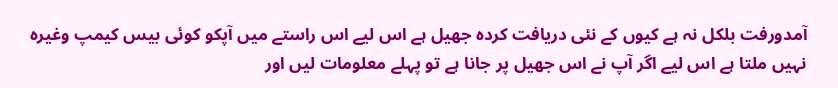آمدورفت بلکل نہ ہے کیوں کے نئی دریافت کردہ جھیل ہے اس لیے اس راستے میں آپکو کوئی بیس کیمپ وغیرہ نہیں ملتا ہے اس لیے اگر آپ نے اس جھیل پر جانا ہے تو پہلے معلومات لیں اور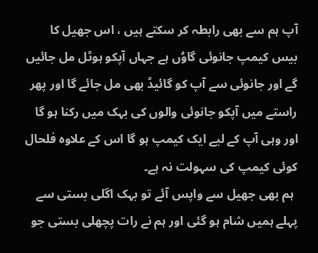آپ ہم سے بھی رابطہ کر سکتے ہیں ، اس جھیل کا بیس کیمپ جانوئی گاوُں ہے جہاں آپکو ہوٹل مل جائیں گے اور جانوئی سے آپ کو گائیڈ بھی مل جائے گا اور پھر راستے میں آپکو جانوئی والوں کی بہک میں رکنا ہو گا اور وہی آپ کے لیے ایک کیمپ ہو گا اس کے علاوہ فلحال کوئی کیمپ کی سہولت نہ ہے۔
 ہم بھی جھیل سے واپس آئے تو بہک اگلی بستی سے پہلے ہمیں شام ہو گئی اور ہم نے رات پچھلی بستی جو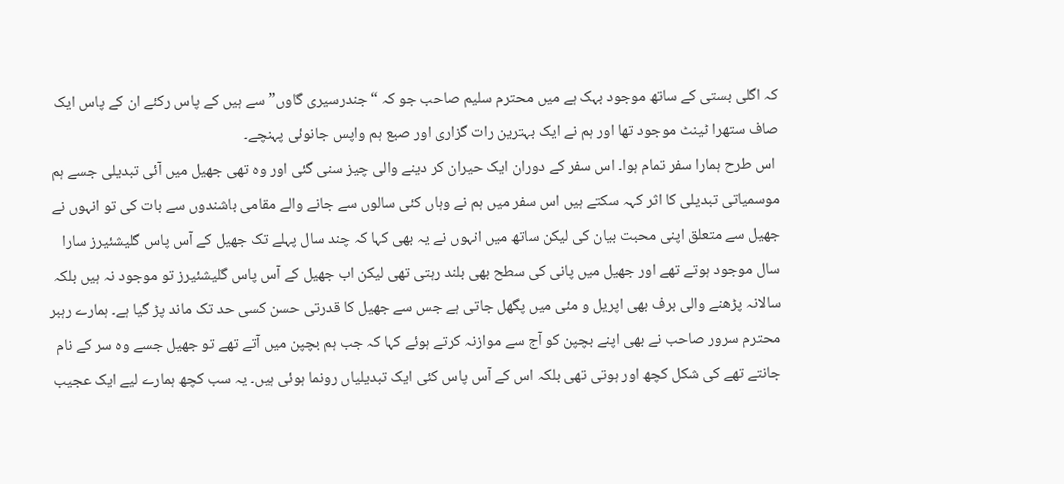کہ اگلی بستی کے ساتھ موجود بہک ہے میں محترم سلیم صاحب جو کہ “جندرسیری گاوں” سے ہیں کے پاس رکئے ان کے پاس ایک صاف ستھرا ٹینٹ موجود تھا اور ہم نے ایک بہترین رات گزاری اور صبع ہم واپس جانوئی پہنچے۔
 اس طرح ہمارا سفر تمام ہوا۔ اس سفر کے دوران ایک حیران کر دینے والی چیز سنی گئی اور وہ تھی جھیل میں آئی تبدیلی جسے ہم موسمیاتی تبدیلی کا اثر کہہ سکتے ہیں اس سفر میں ہم نے وہاں کئی سالوں سے جانے والے مقامی باشندوں سے بات کی تو انہوں نے جھیل سے متعلق اپنی محبت بیان کی لیکن ساتھ میں انہوں نے یہ بھی کہا کہ چند سال پہلے تک جھیل کے آس پاس گلیشئیرز سارا سال موجود ہوتے تھے اور جھیل میں پانی کی سطح بھی بلند رہتی تھی لیکن اب جھیل کے آس پاس گلیشئیرز تو موجود نہ ہیں بلکہ سالانہ پڑھنے والی برف بھی اپریل و مئی میں پگھل جاتی ہے جس سے جھیل کا قدرتی حسن کسی حد تک ماند پڑ گیا ہے۔ ہمارے رہبر محترم سرور صاحب نے بھی اپنے بچپن کو آج سے موازنہ کرتے ہوئے کہا کہ جب ہم بچپن میں آتے تھے تو جھیل جسے وہ سر کے نام جانتے تھے کی شکل کچھ اور ہوتی تھی بلکہ اس کے آس پاس کئی ایک تبدیلیاں رونما ہوئی ہیں۔ یہ سب کچھ ہمارے لیے ایک عجیب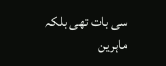سی بات تھی بلکہ ماہرین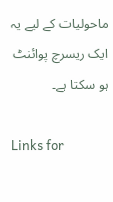ماحولیات کے لیے یہ ایک ریسرچ پوائنٹ ہو سکتا ہے۔

Links for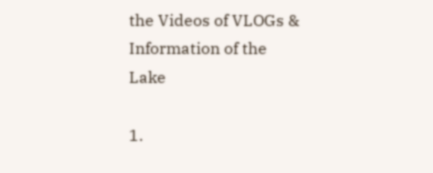the Videos of VLOGs & Information of the Lake

1.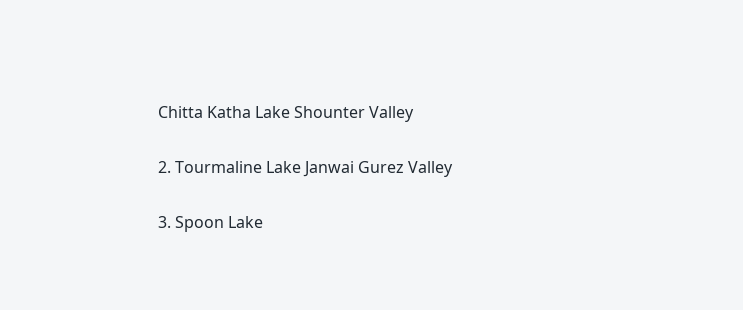Chitta Katha Lake Shounter Valley

2. Tourmaline Lake Janwai Gurez Valley

3. Spoon Lake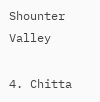Shounter Valley

4. Chitta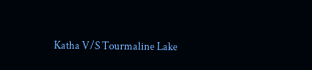Katha V/S Tourmaline Lake